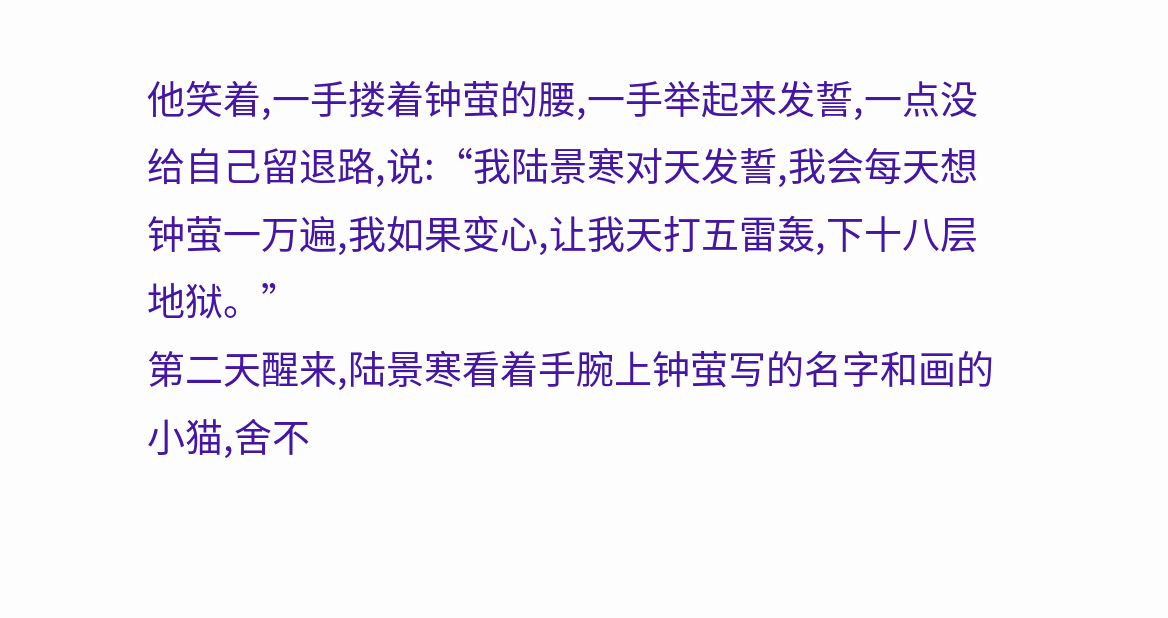他笑着,一手搂着钟萤的腰,一手举起来发誓,一点没给自己留退路,说:“我陆景寒对天发誓,我会每天想钟萤一万遍,我如果变心,让我天打五雷轰,下十八层地狱。”
第二天醒来,陆景寒看着手腕上钟萤写的名字和画的小猫,舍不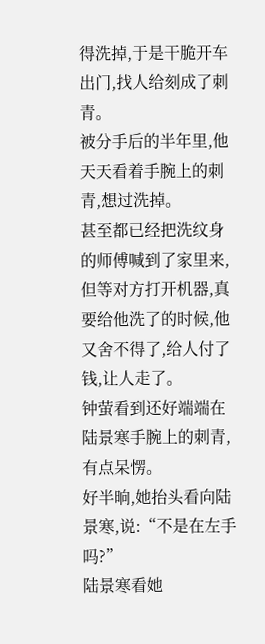得洗掉,于是干脆开车出门,找人给刻成了刺青。
被分手后的半年里,他天天看着手腕上的刺青,想过洗掉。
甚至都已经把洗纹身的师傅喊到了家里来,但等对方打开机器,真要给他洗了的时候,他又舍不得了,给人付了钱,让人走了。
钟萤看到还好端端在陆景寒手腕上的刺青,有点呆愣。
好半晌,她抬头看向陆景寒,说:“不是在左手吗?”
陆景寒看她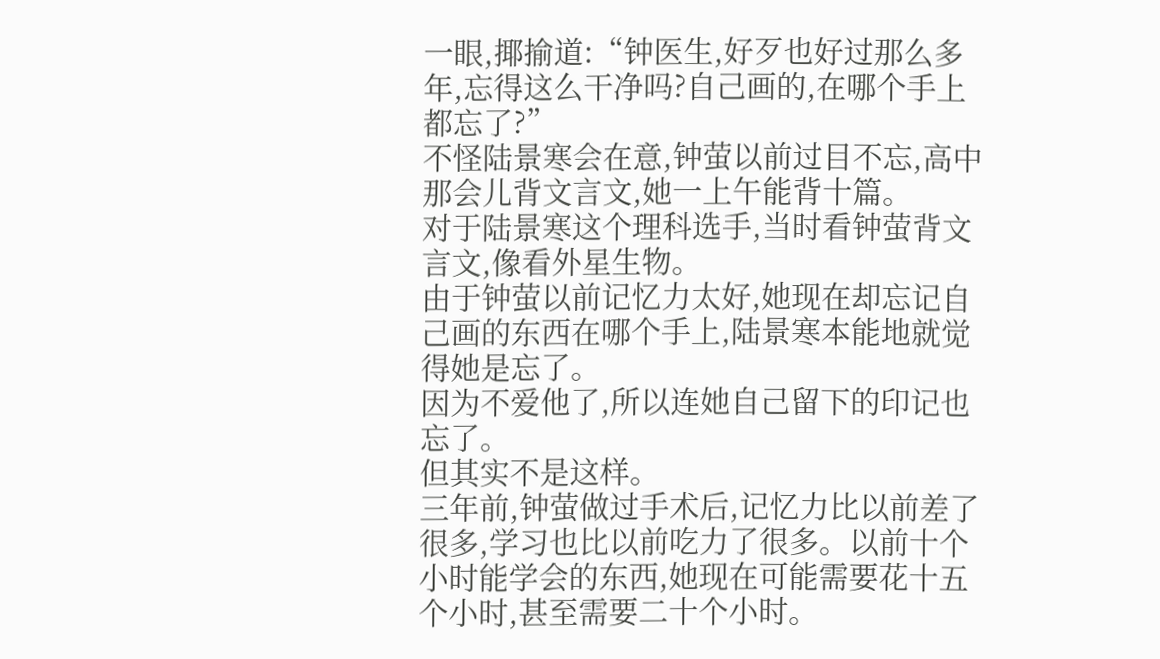一眼,揶揄道:“钟医生,好歹也好过那么多年,忘得这么干净吗?自己画的,在哪个手上都忘了?”
不怪陆景寒会在意,钟萤以前过目不忘,高中那会儿背文言文,她一上午能背十篇。
对于陆景寒这个理科选手,当时看钟萤背文言文,像看外星生物。
由于钟萤以前记忆力太好,她现在却忘记自己画的东西在哪个手上,陆景寒本能地就觉得她是忘了。
因为不爱他了,所以连她自己留下的印记也忘了。
但其实不是这样。
三年前,钟萤做过手术后,记忆力比以前差了很多,学习也比以前吃力了很多。以前十个小时能学会的东西,她现在可能需要花十五个小时,甚至需要二十个小时。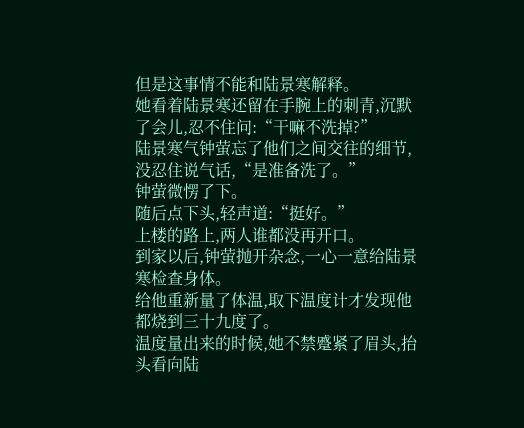但是这事情不能和陆景寒解释。
她看着陆景寒还留在手腕上的刺青,沉默了会儿,忍不住问:“干嘛不洗掉?”
陆景寒气钟萤忘了他们之间交往的细节,没忍住说气话,“是准备洗了。”
钟萤微愣了下。
随后点下头,轻声道:“挺好。”
上楼的路上,两人谁都没再开口。
到家以后,钟萤抛开杂念,一心一意给陆景寒检查身体。
给他重新量了体温,取下温度计才发现他都烧到三十九度了。
温度量出来的时候,她不禁蹙紧了眉头,抬头看向陆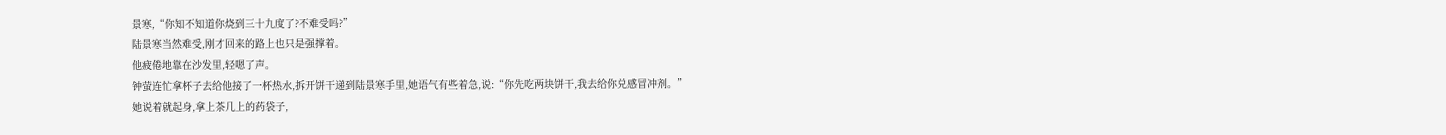景寒,“你知不知道你烧到三十九度了?不难受吗?”
陆景寒当然难受,刚才回来的路上也只是强撑着。
他疲倦地靠在沙发里,轻嗯了声。
钟萤连忙拿杯子去给他接了一杯热水,拆开饼干递到陆景寒手里,她语气有些着急,说:“你先吃两块饼干,我去给你兑感冒冲剂。”
她说着就起身,拿上茶几上的药袋子,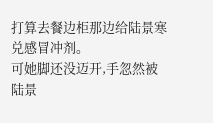打算去餐边柜那边给陆景寒兑感冒冲剂。
可她脚还没迈开,手忽然被陆景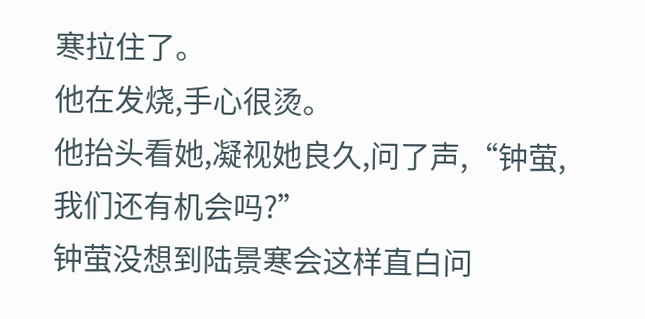寒拉住了。
他在发烧,手心很烫。
他抬头看她,凝视她良久,问了声,“钟萤,我们还有机会吗?”
钟萤没想到陆景寒会这样直白问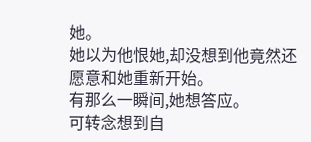她。
她以为他恨她,却没想到他竟然还愿意和她重新开始。
有那么一瞬间,她想答应。
可转念想到自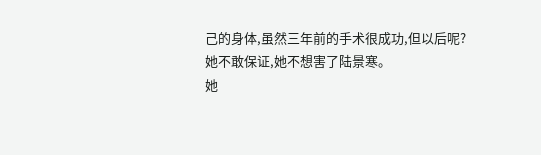己的身体,虽然三年前的手术很成功,但以后呢?
她不敢保证,她不想害了陆景寒。
她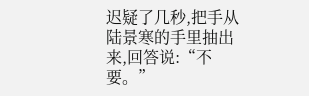迟疑了几秒,把手从陆景寒的手里抽出来,回答说:“不要。”